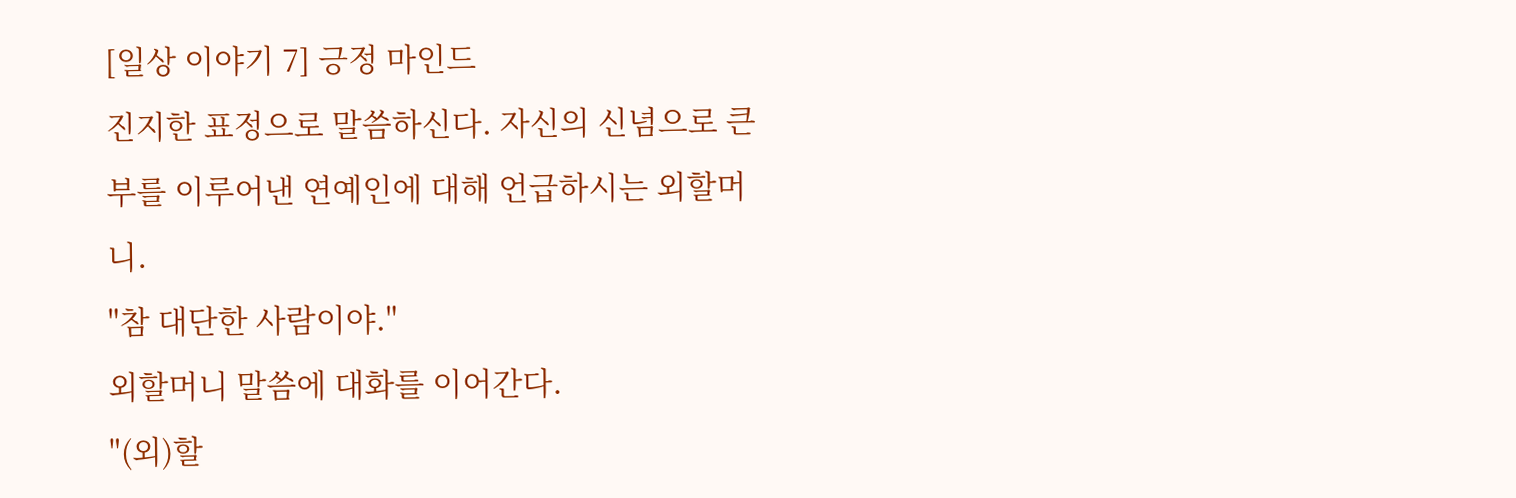[일상 이야기 7] 긍정 마인드
진지한 표정으로 말씀하신다. 자신의 신념으로 큰 부를 이루어낸 연예인에 대해 언급하시는 외할머니.
"참 대단한 사람이야."
외할머니 말씀에 대화를 이어간다.
"(외)할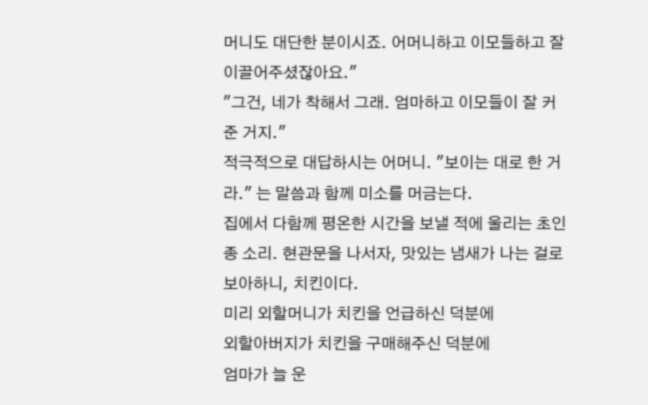머니도 대단한 분이시죠. 어머니하고 이모들하고 잘 이끌어주셨잖아요."
"그건, 네가 착해서 그래. 엄마하고 이모들이 잘 커준 거지."
적극적으로 대답하시는 어머니. "보이는 대로 한 거라." 는 말씀과 함께 미소를 머금는다.
집에서 다함께 평온한 시간을 보낼 적에 울리는 초인종 소리. 현관문을 나서자, 맛있는 냄새가 나는 걸로 보아하니, 치킨이다.
미리 외할머니가 치킨을 언급하신 덕분에
외할아버지가 치킨을 구매해주신 덕분에
엄마가 늘 운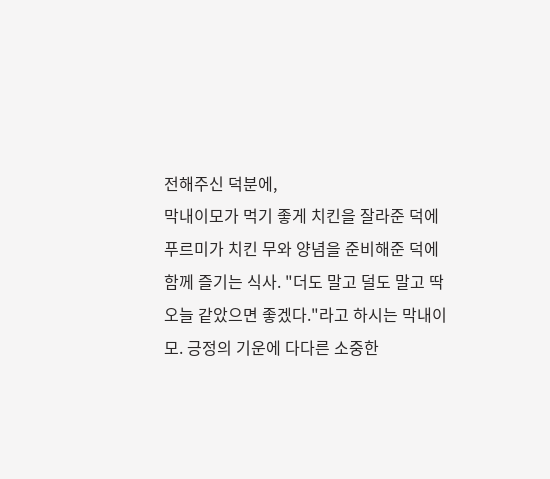전해주신 덕분에,
막내이모가 먹기 좋게 치킨을 잘라준 덕에
푸르미가 치킨 무와 양념을 준비해준 덕에
함께 즐기는 식사. "더도 말고 덜도 말고 딱 오늘 같았으면 좋겠다."라고 하시는 막내이모. 긍정의 기운에 다다른 소중한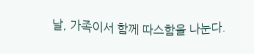날, 가족이서 함께 따스함을 나눈다.